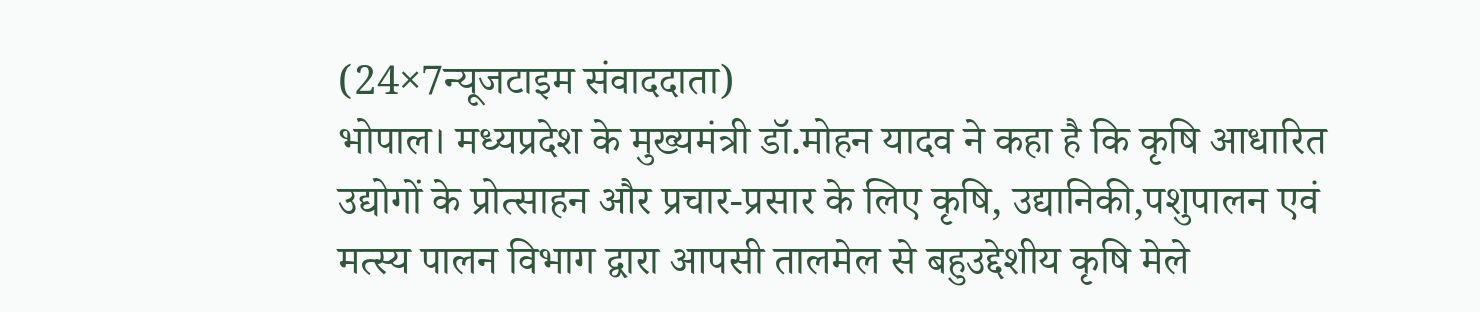(24×7न्यूजटाइम संवाददाता)
भोपाल। मध्यप्रदेश के मुख्यमंत्री डॉ.मोहन यादव ने कहा है कि कृषि आधारित उद्योगों के प्रोत्साहन और प्रचार-प्रसार के लिए कृषि, उद्यानिकी,पशुपालन एवं मत्स्य पालन विभाग द्वारा आपसी तालमेल से बहुउद्देशीय कृषि मेले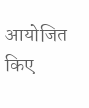आयोजित किए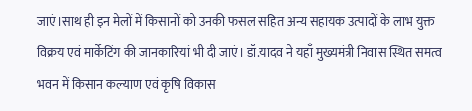जाएं।साथ ही इन मेलों में किसानों को उनकी फसल सहित अन्य सहायक उत्पादों के लाभ युक्त विक्रय एवं मार्केटिंग की जानकारियां भी दी जाएं। डॉ.यादव ने यहाँ मुख्यमंत्री निवास स्थित समत्व भवन में किसान कल्याण एवं कृषि विकास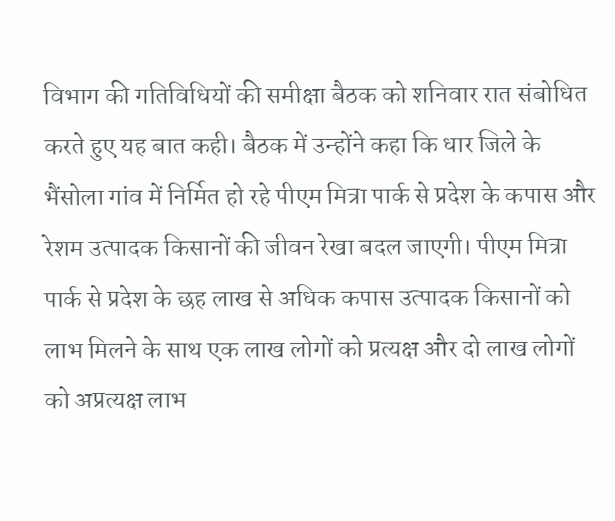विभाग की गतिविधियों की समीक्षा बैठक को शनिवार रात संबोधित करते हुए यह बात कही। बैठक में उन्होंने कहा कि धार जिले के भैंसोला गांव में निर्मित हो रहे पीएम मित्रा पार्क से प्रदेश के कपास और रेशम उत्पादक किसानों की जीवन रेखा बदल जाएगी। पीएम मित्रा पार्क से प्रदेश के छह लाख से अधिक कपास उत्पादक किसानों को लाभ मिलने के साथ एक लाख लोगों को प्रत्यक्ष और दो लाख लोगों को अप्रत्यक्ष लाभ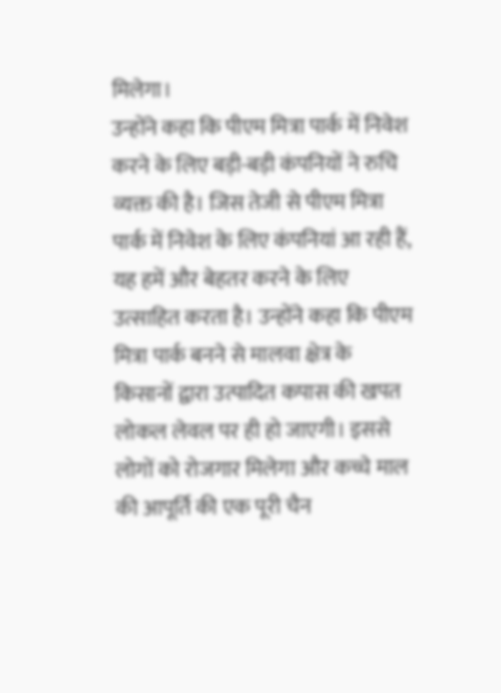मिलेगा।
उन्होंने कहा कि पीएम मित्रा पार्क में निवेश करने के लिए बड़ी-बड़ी कंपनियों ने रुचि व्यक्त की है। जिस तेजी से पीएम मित्रा पार्क में निवेश के लिए कंपनियां आ रही हैं, यह हमें और बेहतर करने के लिए उत्साहित करता है। उन्होंने कहा कि पीएम मित्रा पार्क बनने से मालवा क्षेत्र के किसानों द्वारा उत्पादित कपास की खपत लोकल लेवल पर ही हो जाएगी। इससे लोगों को रोजगार मिलेगा और कच्चे माल की आपूर्ति की एक पूरी चैन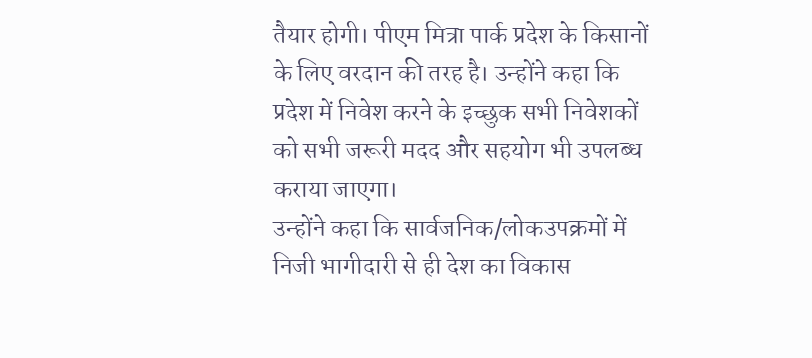तैयार होगी। पीएम मित्रा पार्क प्रदेश के किसानों के लिए वरदान की तरह है। उन्होंने कहा कि प्रदेश में निवेश करने के इच्छुक सभी निवेशकों को सभी जरूरी मदद और सहयोग भी उपलब्ध कराया जाएगा।
उन्होंने कहा कि सार्वजनिक/लोकउपक्रमों में निजी भागीदारी से ही देश का विकास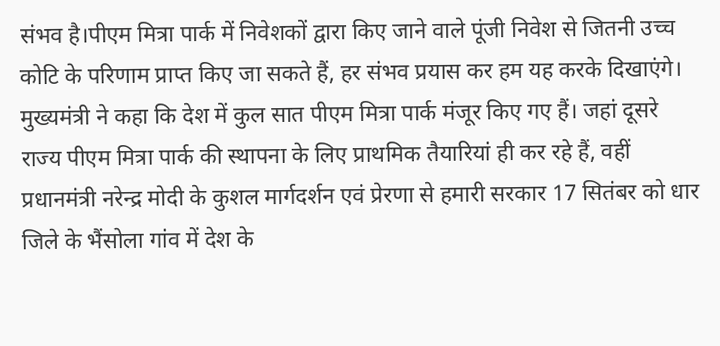संभव है।पीएम मित्रा पार्क में निवेशकों द्वारा किए जाने वाले पूंजी निवेश से जितनी उच्च कोटि के परिणाम प्राप्त किए जा सकते हैं, हर संभव प्रयास कर हम यह करके दिखाएंगे।
मुख्यमंत्री ने कहा कि देश में कुल सात पीएम मित्रा पार्क मंजूर किए गए हैं। जहां दूसरे राज्य पीएम मित्रा पार्क की स्थापना के लिए प्राथमिक तैयारियां ही कर रहे हैं, वहीं प्रधानमंत्री नरेन्द्र मोदी के कुशल मार्गदर्शन एवं प्रेरणा से हमारी सरकार 17 सितंबर को धार जिले के भैंसोला गांव में देश के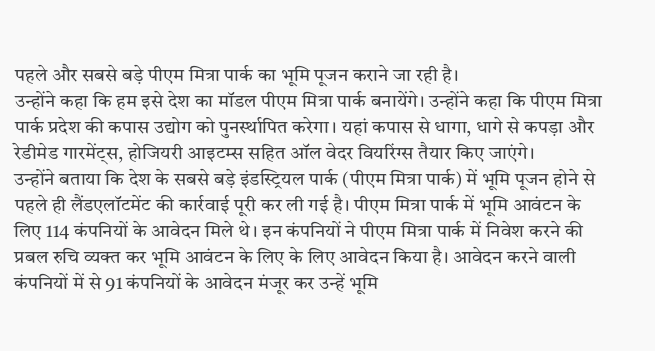पहले और सबसे बड़े पीएम मित्रा पार्क का भूमि पूजन कराने जा रही है।
उन्होंने कहा कि हम इसे देश का मॉडल पीएम मित्रा पार्क बनायेंगे। उन्होंने कहा कि पीएम मित्रा पार्क प्रदेश की कपास उद्योग को पुनर्स्थापित करेगा। यहां कपास से धागा, धागे से कपड़ा और रेडीमेड गारमेंट्स, होजियरी आइटम्स सहित ऑल वेदर वियरिंग्स तैयार किए जाएंगे।
उन्होंने बताया कि देश के सबसे बड़े इंडस्ट्रियल पार्क (पीएम मित्रा पार्क) में भूमि पूजन होने से पहले ही लैंडएलॉटमेंट की कार्रवाई पूरी कर ली गई है। पीएम मित्रा पार्क में भूमि आवंटन के लिए 114 कंपनियों के आवेदन मिले थे। इन कंपनियों ने पीएम मित्रा पार्क में निवेश करने की प्रबल रुचि व्यक्त कर भूमि आवंटन के लिए के लिए आवेदन किया है। आवेदन करने वाली कंपनियों में से 91 कंपनियों के आवेदन मंजूर कर उन्हें भूमि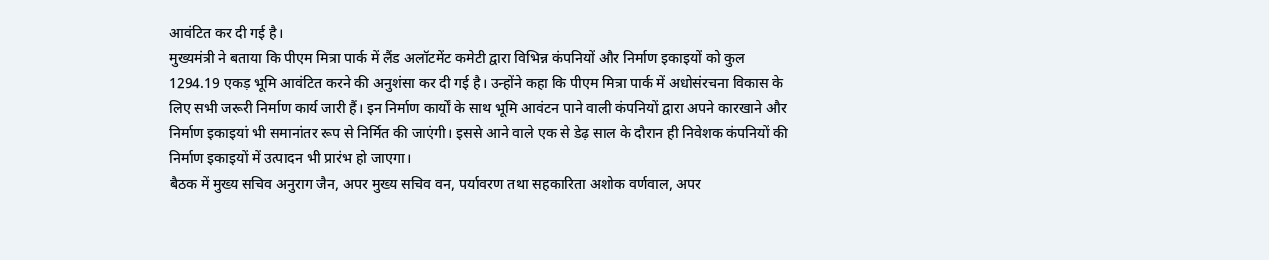आवंटित कर दी गई है।
मुख्यमंत्री ने बताया कि पीएम मित्रा पार्क में लैंड अलॉटमेंट कमेटी द्वारा विभिन्न कंपनियों और निर्माण इकाइयों को कुल 1294.19 एकड़ भूमि आवंटित करने की अनुशंसा कर दी गई है। उन्होंने कहा कि पीएम मित्रा पार्क में अधोसंरचना विकास के लिए सभी जरूरी निर्माण कार्य जारी हैं। इन निर्माण कार्यों के साथ भूमि आवंटन पाने वाली कंपनियों द्वारा अपने कारखाने और निर्माण इकाइयां भी समानांतर रूप से निर्मित की जाएंगी। इससे आने वाले एक से डेढ़ साल के दौरान ही निवेशक कंपनियों की निर्माण इकाइयों में उत्पादन भी प्रारंभ हो जाएगा।
बैठक में मुख्य सचिव अनुराग जैन, अपर मुख्य सचिव वन, पर्यावरण तथा सहकारिता अशोक वर्णवाल, अपर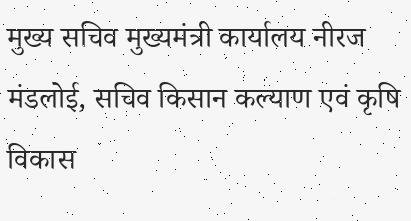मुख्य सचिव मुख्यमंत्री कार्यालय नीरज मंडलोई, सचिव किसान कल्याण एवं कृषि विकास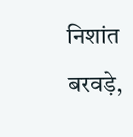निशांत बरवड़े,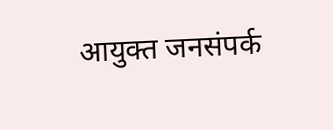आयुक्त जनसंपर्क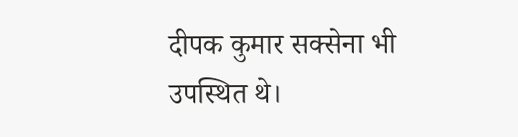दीपक कुमार सक्सेना भी उपस्थित थे।